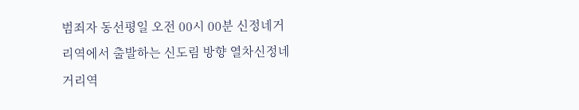범죄자 동선평일 오전 00시 00분 신정네거리역에서 출발하는 신도림 방향 열차신정네거리역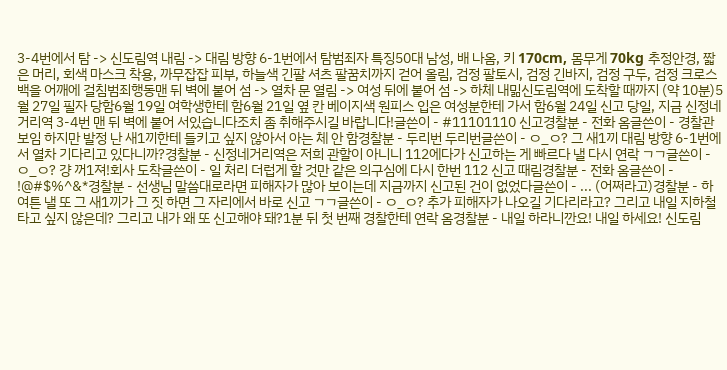3-4번에서 탐 -> 신도림역 내림 -> 대림 방향 6-1번에서 탐범죄자 특징50대 남성, 배 나옴, 키 170cm, 몸무게 70kg 추정안경, 짧은 머리, 회색 마스크 착용, 까무잡잡 피부, 하늘색 긴팔 셔츠 팔꿈치까지 걷어 올림, 검정 팔토시, 검정 긴바지, 검정 구두, 검정 크로스백을 어깨에 걸침범죄행동맨 뒤 벽에 붙어 섬 -> 열차 문 열림 -> 여성 뒤에 붙어 섬 -> 하체 내밂신도림역에 도착할 때까지 (약 10분)5월 27일 필자 당함6월 19일 여학생한테 함6월 21일 옆 칸 베이지색 원피스 입은 여성분한테 가서 함6월 24일 신고 당일, 지금 신정네거리역 3-4번 맨 뒤 벽에 붙어 서있습니다조치 좀 취해주시길 바랍니다!글쓴이 - #11101110 신고경찰분 - 전화 옴글쓴이 - 경찰관 보임 하지만 발정 난 새1끼한테 들키고 싶지 않아서 아는 체 안 함경찰분 - 두리번 두리번글쓴이 - ㅇ_ㅇ? 그 새1끼 대림 방향 6-1번에서 열차 기다리고 있다니까?경찰분 - 신정네거리역은 저희 관할이 아니니 112에다가 신고하는 게 빠르다 낼 다시 연락 ㄱㄱ글쓴이 - ㅇ_ㅇ? 걍 꺼1져!회사 도착글쓴이 - 일 처리 더럽게 할 것만 같은 의구심에 다시 한번 112 신고 때림경찰분 - 전화 옴글쓴이 - !@#$%^&*경찰분 - 선생님 말씀대로라면 피해자가 많아 보이는데 지금까지 신고된 건이 없었다글쓴이 - ... (어쩌라고)경찰분 - 하여튼 낼 또 그 새1끼가 그 짓 하면 그 자리에서 바로 신고 ㄱㄱ글쓴이 - ㅇ_ㅇ? 추가 피해자가 나오길 기다리라고? 그리고 내일 지하철 타고 싶지 않은데? 그리고 내가 왜 또 신고해야 돼?1분 뒤 첫 번째 경찰한테 연락 옴경찰분 - 내일 하라니깐요! 내일 하세요! 신도림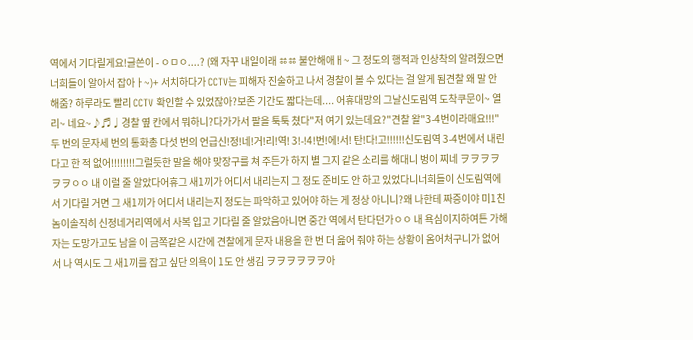역에서 기다릴게요!글쓴이 - ㅇㅁㅇ....? (왜 자꾸 내일이래 ㆅㆅ 불안해애ㅐ~ 그 정도의 행적과 인상착의 알려줬으면 너희들이 알아서 잡아ㅏ~)+ 서치하다가 CCTV는 피해자 진술하고 나서 경찰이 볼 수 있다는 걸 알게 됨견찰 왜 말 안 해줌? 하루라도 빨리 CCTV 확인할 수 있었잖아?보존 기간도 짧다는데.... 어휴대망의 그날신도림역 도착쿠문이~ 열리~ 네요~♪♬♩경찰 옆 칸에서 뭐하니?다가가서 팔을 툭툭 쳤다"저 여기 있는데요?"견찰 왈"3-4번이라매요!!!"두 번의 문자세 번의 통화총 다섯 번의 언급신!정!네!거!리!역! 3!-!4!번!에!서! 탄!다!고!!!!!!신도림역 3-4번에서 내린다고 한 적 없어!!!!!!!!그럴듯한 말을 해야 맞장구를 쳐 주든가 하지 별 그지 같은 소리를 해대니 벙이 찌네 ヲヲヲヲヲヲㅇㅇ 내 이럴 줄 알았다어휴그 새1끼가 어디서 내리는지 그 정도 준비도 안 하고 있었다니너희들이 신도림역에서 기다릴 거면 그 새1끼가 어디서 내리는지 정도는 파악하고 있어야 하는 게 정상 아니니?왜 나한테 짜증이야 미1친놈이솔직히 신정네거리역에서 사복 입고 기다릴 줄 알았음아니면 중간 역에서 탄다던가ㅇㅇ 내 욕심이지하여튼 가해자는 도망가고도 남을 이 금쪽같은 시간에 견찰에게 문자 내용을 한 번 더 읊어 줘야 하는 상황이 옴어처구니가 없어서 나 역시도 그 새1끼를 잡고 싶단 의욕이 1도 안 생김 ヲヲヲヲヲヲ아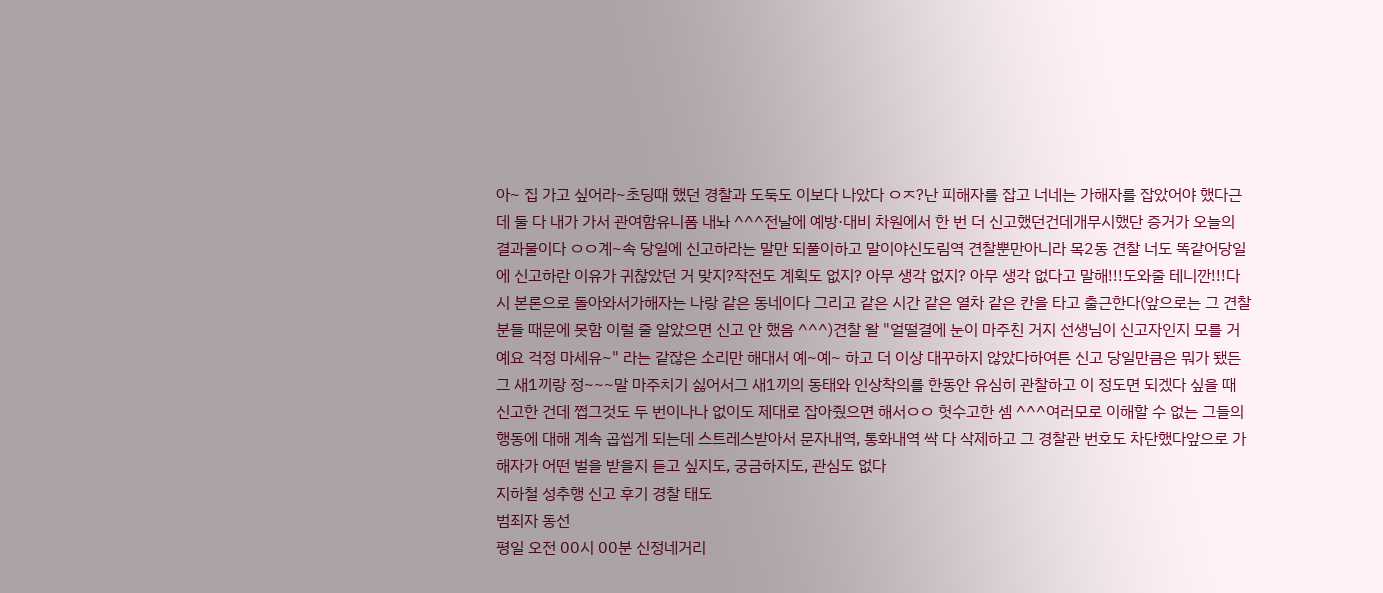아~ 집 가고 싶어라~초딩때 했던 경찰과 도둑도 이보다 나았다 ㅇㅈ?난 피해자를 잡고 너네는 가해자를 잡았어야 했다근데 둘 다 내가 가서 관여함유니폼 내놔 ^^^전날에 예방·대비 차원에서 한 번 더 신고했던건데개무시했단 증거가 오늘의 결과물이다 ㅇㅇ계~속 당일에 신고하라는 말만 되풀이하고 말이야신도림역 견찰뿐만아니라 목2동 견찰 너도 똑같어당일에 신고하란 이유가 귀찮았던 거 맞지?작전도 계획도 없지? 아무 생각 없지? 아무 생각 없다고 말해!!!도와줄 테니깐!!!다시 본론으로 돌아와서가해자는 나랑 같은 동네이다 그리고 같은 시간 같은 열차 같은 칸을 타고 출근한다(앞으로는 그 견찰분들 때문에 못함 이럴 줄 알았으면 신고 안 했음 ^^^)견찰 왈 "얼떨결에 눈이 마주친 거지 선생님이 신고자인지 모를 거예요 걱정 마세유~" 라는 같잖은 소리만 해대서 예~예~ 하고 더 이상 대꾸하지 않았다하여튼 신고 당일만큼은 뭐가 됐든 그 새1끼랑 정~~~말 마주치기 싫어서그 새1끼의 동태와 인상착의를 한동안 유심히 관찰하고 이 정도면 되겠다 싶을 때 신고한 건데 쩝그것도 두 번이나나 없이도 제대로 잡아줬으면 해서ㅇㅇ 헛수고한 셈 ^^^여러모로 이해할 수 없는 그들의 행동에 대해 계속 곱씹게 되는데 스트레스받아서 문자내역, 통화내역 싹 다 삭제하고 그 경찰관 번호도 차단했다앞으로 가해자가 어떤 벌을 받을지 듣고 싶지도, 궁금하지도, 관심도 없다
지하철 성추행 신고 후기 경찰 태도
범죄자 동선
평일 오전 00시 00분 신정네거리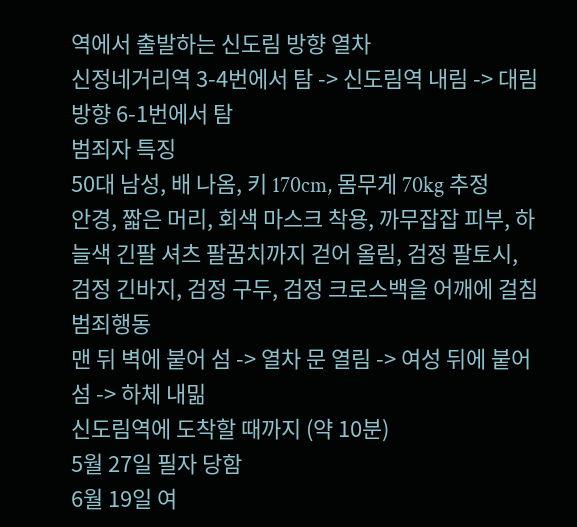역에서 출발하는 신도림 방향 열차
신정네거리역 3-4번에서 탐 -> 신도림역 내림 -> 대림 방향 6-1번에서 탐
범죄자 특징
50대 남성, 배 나옴, 키 170cm, 몸무게 70kg 추정
안경, 짧은 머리, 회색 마스크 착용, 까무잡잡 피부, 하늘색 긴팔 셔츠 팔꿈치까지 걷어 올림, 검정 팔토시, 검정 긴바지, 검정 구두, 검정 크로스백을 어깨에 걸침
범죄행동
맨 뒤 벽에 붙어 섬 -> 열차 문 열림 -> 여성 뒤에 붙어 섬 -> 하체 내밂
신도림역에 도착할 때까지 (약 10분)
5월 27일 필자 당함
6월 19일 여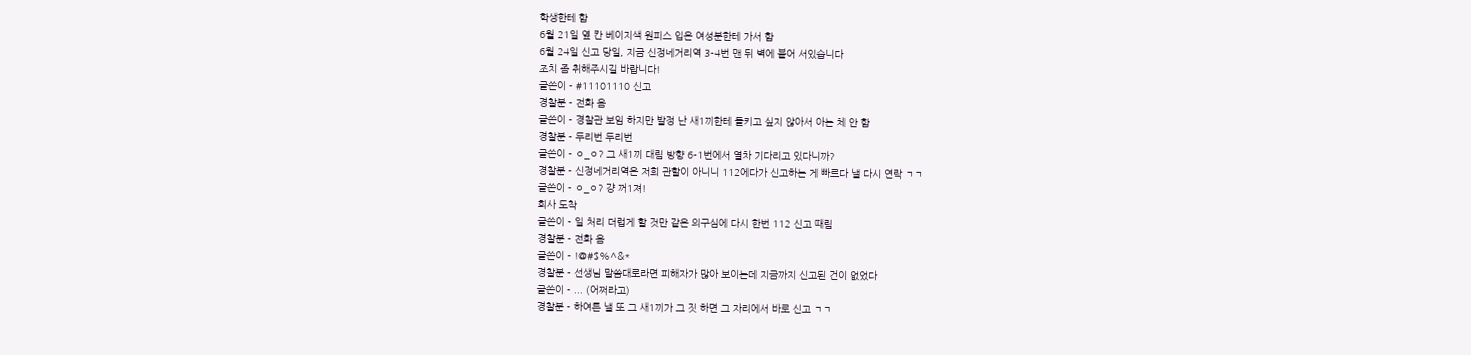학생한테 함
6월 21일 옆 칸 베이지색 원피스 입은 여성분한테 가서 함
6월 24일 신고 당일, 지금 신정네거리역 3-4번 맨 뒤 벽에 붙어 서있습니다
조치 좀 취해주시길 바랍니다!
글쓴이 - #11101110 신고
경찰분 - 전화 옴
글쓴이 - 경찰관 보임 하지만 발정 난 새1끼한테 들키고 싶지 않아서 아는 체 안 함
경찰분 - 두리번 두리번
글쓴이 - ㅇ_ㅇ? 그 새1끼 대림 방향 6-1번에서 열차 기다리고 있다니까?
경찰분 - 신정네거리역은 저희 관할이 아니니 112에다가 신고하는 게 빠르다 낼 다시 연락 ㄱㄱ
글쓴이 - ㅇ_ㅇ? 걍 꺼1져!
회사 도착
글쓴이 - 일 처리 더럽게 할 것만 같은 의구심에 다시 한번 112 신고 때림
경찰분 - 전화 옴
글쓴이 - !@#$%^&*
경찰분 - 선생님 말씀대로라면 피해자가 많아 보이는데 지금까지 신고된 건이 없었다
글쓴이 - ... (어쩌라고)
경찰분 - 하여튼 낼 또 그 새1끼가 그 짓 하면 그 자리에서 바로 신고 ㄱㄱ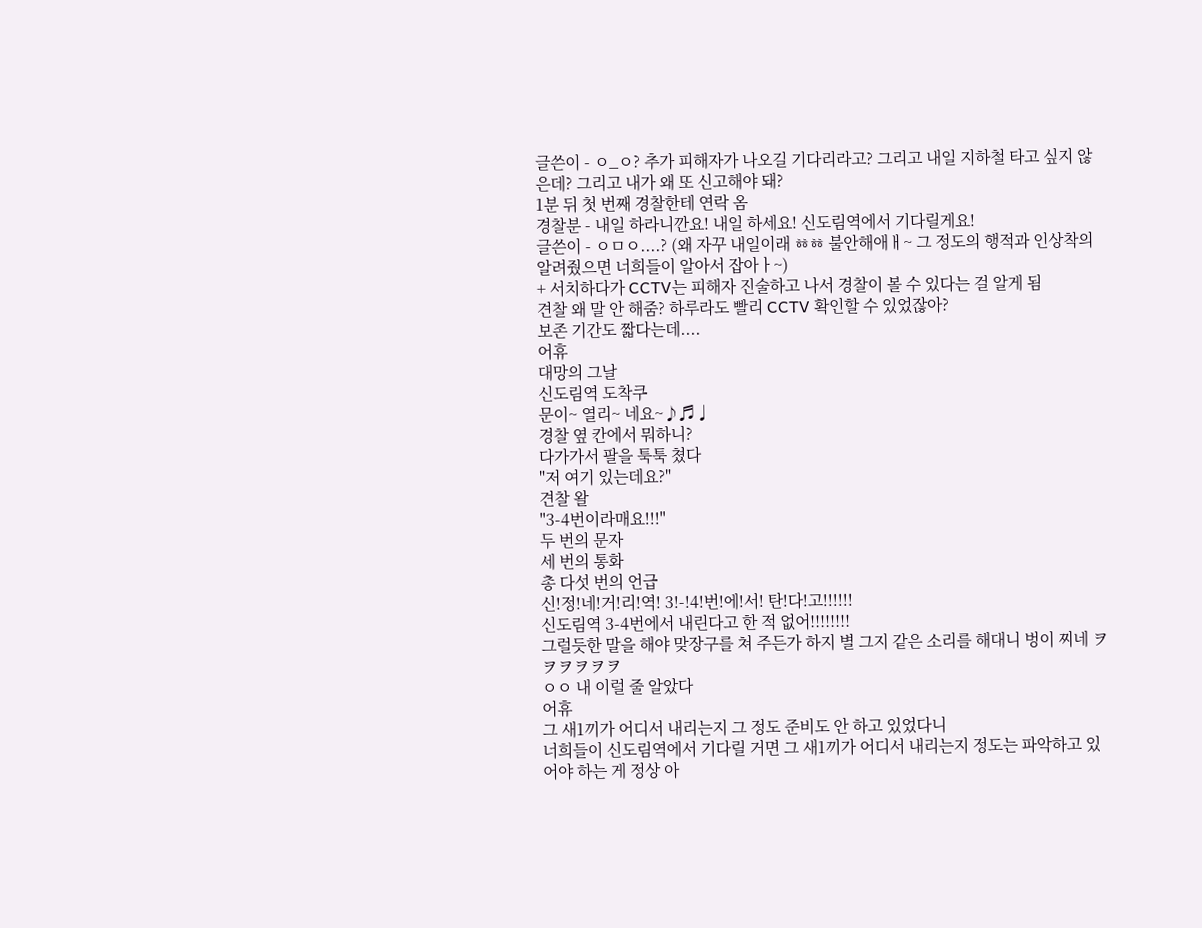글쓴이 - ㅇ_ㅇ? 추가 피해자가 나오길 기다리라고? 그리고 내일 지하철 타고 싶지 않은데? 그리고 내가 왜 또 신고해야 돼?
1분 뒤 첫 번째 경찰한테 연락 옴
경찰분 - 내일 하라니깐요! 내일 하세요! 신도림역에서 기다릴게요!
글쓴이 - ㅇㅁㅇ....? (왜 자꾸 내일이래 ㆅㆅ 불안해애ㅐ~ 그 정도의 행적과 인상착의 알려줬으면 너희들이 알아서 잡아ㅏ~)
+ 서치하다가 CCTV는 피해자 진술하고 나서 경찰이 볼 수 있다는 걸 알게 됨
견찰 왜 말 안 해줌? 하루라도 빨리 CCTV 확인할 수 있었잖아?
보존 기간도 짧다는데....
어휴
대망의 그날
신도림역 도착쿠
문이~ 열리~ 네요~♪♬♩
경찰 옆 칸에서 뭐하니?
다가가서 팔을 툭툭 쳤다
"저 여기 있는데요?"
견찰 왈
"3-4번이라매요!!!"
두 번의 문자
세 번의 통화
총 다섯 번의 언급
신!정!네!거!리!역! 3!-!4!번!에!서! 탄!다!고!!!!!!
신도림역 3-4번에서 내린다고 한 적 없어!!!!!!!!
그럴듯한 말을 해야 맞장구를 쳐 주든가 하지 별 그지 같은 소리를 해대니 벙이 찌네 ヲヲヲヲヲヲ
ㅇㅇ 내 이럴 줄 알았다
어휴
그 새1끼가 어디서 내리는지 그 정도 준비도 안 하고 있었다니
너희들이 신도림역에서 기다릴 거면 그 새1끼가 어디서 내리는지 정도는 파악하고 있어야 하는 게 정상 아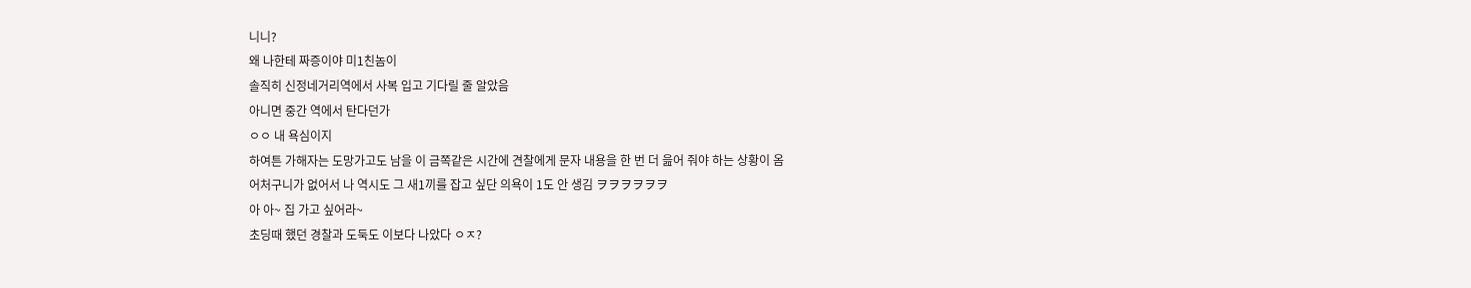니니?
왜 나한테 짜증이야 미1친놈이
솔직히 신정네거리역에서 사복 입고 기다릴 줄 알았음
아니면 중간 역에서 탄다던가
ㅇㅇ 내 욕심이지
하여튼 가해자는 도망가고도 남을 이 금쪽같은 시간에 견찰에게 문자 내용을 한 번 더 읊어 줘야 하는 상황이 옴
어처구니가 없어서 나 역시도 그 새1끼를 잡고 싶단 의욕이 1도 안 생김 ヲヲヲヲヲヲ
아 아~ 집 가고 싶어라~
초딩때 했던 경찰과 도둑도 이보다 나았다 ㅇㅈ?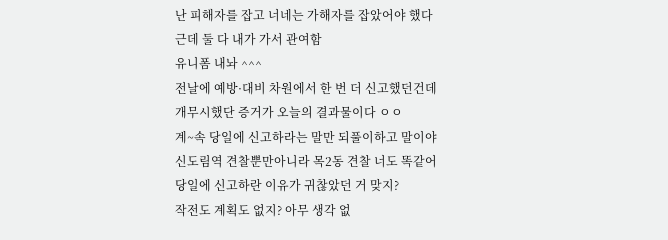난 피해자를 잡고 너네는 가해자를 잡았어야 했다
근데 둘 다 내가 가서 관여함
유니폼 내놔 ^^^
전날에 예방·대비 차원에서 한 번 더 신고했던건데
개무시했단 증거가 오늘의 결과물이다 ㅇㅇ
계~속 당일에 신고하라는 말만 되풀이하고 말이야
신도림역 견찰뿐만아니라 목2동 견찰 너도 똑같어
당일에 신고하란 이유가 귀찮았던 거 맞지?
작전도 계획도 없지? 아무 생각 없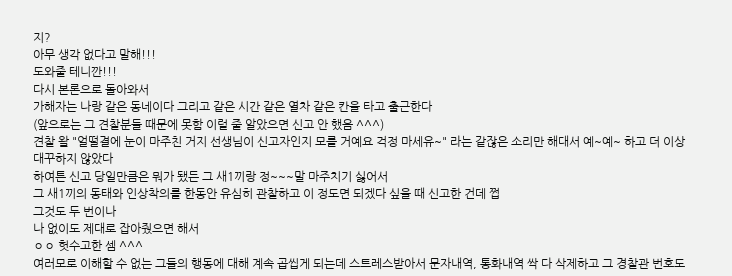지?
아무 생각 없다고 말해!!!
도와줄 테니깐!!!
다시 본론으로 돌아와서
가해자는 나랑 같은 동네이다 그리고 같은 시간 같은 열차 같은 칸을 타고 출근한다
(앞으로는 그 견찰분들 때문에 못함 이럴 줄 알았으면 신고 안 했음 ^^^)
견찰 왈 "얼떨결에 눈이 마주친 거지 선생님이 신고자인지 모를 거예요 걱정 마세유~" 라는 같잖은 소리만 해대서 예~예~ 하고 더 이상 대꾸하지 않았다
하여튼 신고 당일만큼은 뭐가 됐든 그 새1끼랑 정~~~말 마주치기 싫어서
그 새1끼의 동태와 인상착의를 한동안 유심히 관찰하고 이 정도면 되겠다 싶을 때 신고한 건데 쩝
그것도 두 번이나
나 없이도 제대로 잡아줬으면 해서
ㅇㅇ 헛수고한 셈 ^^^
여러모로 이해할 수 없는 그들의 행동에 대해 계속 곱씹게 되는데 스트레스받아서 문자내역, 통화내역 싹 다 삭제하고 그 경찰관 번호도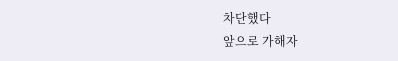차단했다
앞으로 가해자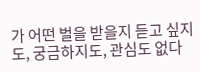가 어떤 벌을 받을지 듣고 싶지도, 궁금하지도, 관심도 없다